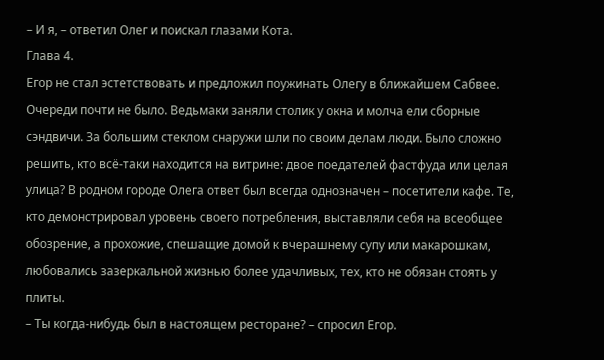– И я, – ответил Олег и поискал глазами Кота.
Глава 4.
Егор не стал эстетствовать и предложил поужинать Олегу в ближайшем Сабвее. Очереди почти не было. Ведьмаки заняли столик у окна и молча ели сборные сэндвичи. За большим стеклом снаружи шли по своим делам люди. Было сложно решить, кто всё-таки находится на витрине: двое поедателей фастфуда или целая улица? В родном городе Олега ответ был всегда однозначен – посетители кафе. Те, кто демонстрировал уровень своего потребления, выставляли себя на всеобщее обозрение, а прохожие, спешащие домой к вчерашнему супу или макарошкам, любовались зазеркальной жизнью более удачливых, тех, кто не обязан стоять у плиты.
– Ты когда-нибудь был в настоящем ресторане? – спросил Егор.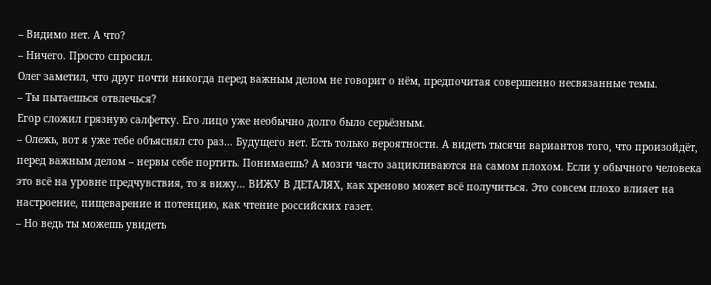– Видимо нет. А что?
– Ничего. Просто спросил.
Олег заметил, что друг почти никогда перед важным делом не говорит о нём, предпочитая совершенно несвязанные темы.
– Ты пытаешься отвлечься?
Егор сложил грязную салфетку. Его лицо уже необычно долго было серьёзным.
– Олежь, вот я уже тебе объяснял сто раз… Будущего нет. Есть только вероятности. А видеть тысячи вариантов того, что произойдёт, перед важным делом – нервы себе портить. Понимаешь? А мозги часто зацикливаются на самом плохом. Если у обычного человека это всё на уровне предчувствия, то я вижу… ВИЖУ В ДЕТАЛЯХ, как хреново может всё получиться. Это совсем плохо влияет на настроение, пищеварение и потенцию, как чтение российских газет.
– Но ведь ты можешь увидеть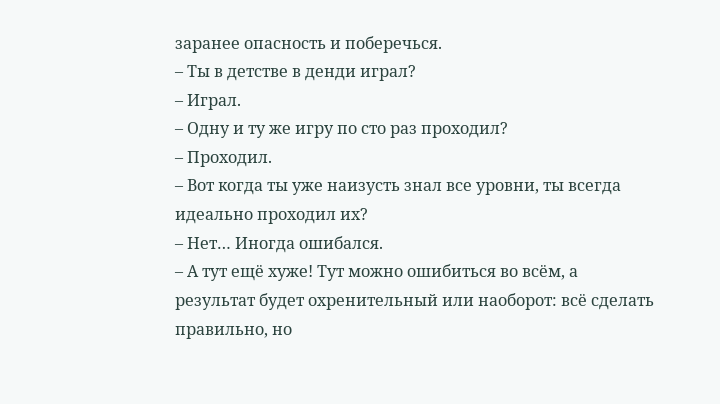заранее опасность и поберечься.
– Ты в детстве в денди играл?
– Играл.
– Одну и ту же игру по сто раз проходил?
– Проходил.
– Вот когда ты уже наизусть знал все уровни, ты всегда идеально проходил их?
– Нет… Иногда ошибался.
– А тут ещё хуже! Тут можно ошибиться во всём, а результат будет охренительный или наоборот: всё сделать правильно, но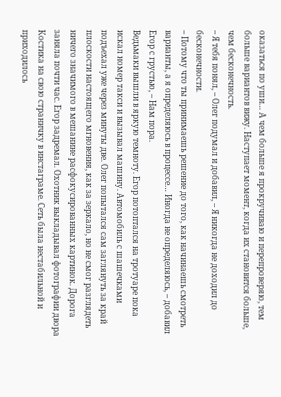оказаться по уши… А чем больше я прокручиваю и перепроверяю, тем больше вариантов вижу. Наступает момент, когда их становится больше, чем бесконечность.
– Я тебя понял, – Олег подумал и добавил, – Я никогда не доходил до бесконечности.
– Потому что ты принимаешь решение до того, как начинаешь смотреть варианты, а я определяюсь в процессе… Иногда не определяюсь, – добавил Егор с грустью, – Нам пора.
Ведьмаки вышли в яркую темноту. Егор потоптался на тротуаре пока искал номер такси и вызывал машину. Автомобиль с шашечками подъехал уже через минуты две. Олег попытался сам заглянуть за край плоскости настоящего мгновения, как за зеркало, но не смог разглядеть ничего значимого в мешанине расфокусированных картинок. Дорога заняла почти час. Егор задремал. Охотник выкладывал фотографии двора Костика на свою страничку в инстаграме. Сеть была нестабильной и приходилось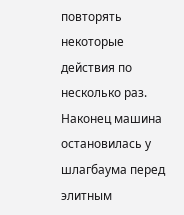повторять некоторые действия по несколько раз.
Наконец машина остановилась у шлагбаума перед элитным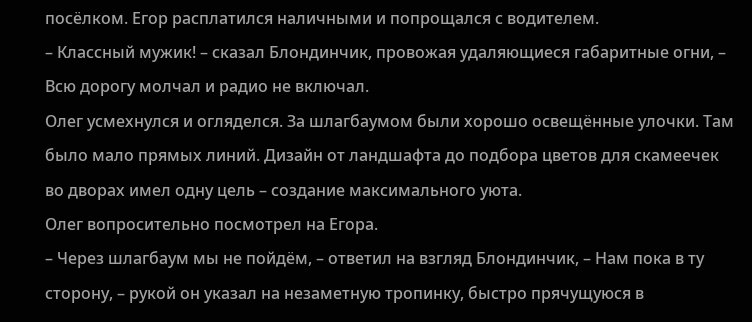посёлком. Егор расплатился наличными и попрощался с водителем.
– Классный мужик! – сказал Блондинчик, провожая удаляющиеся габаритные огни, – Всю дорогу молчал и радио не включал.
Олег усмехнулся и огляделся. За шлагбаумом были хорошо освещённые улочки. Там было мало прямых линий. Дизайн от ландшафта до подбора цветов для скамеечек во дворах имел одну цель – создание максимального уюта.
Олег вопросительно посмотрел на Егора.
– Через шлагбаум мы не пойдём, – ответил на взгляд Блондинчик, – Нам пока в ту сторону, – рукой он указал на незаметную тропинку, быстро прячущуюся в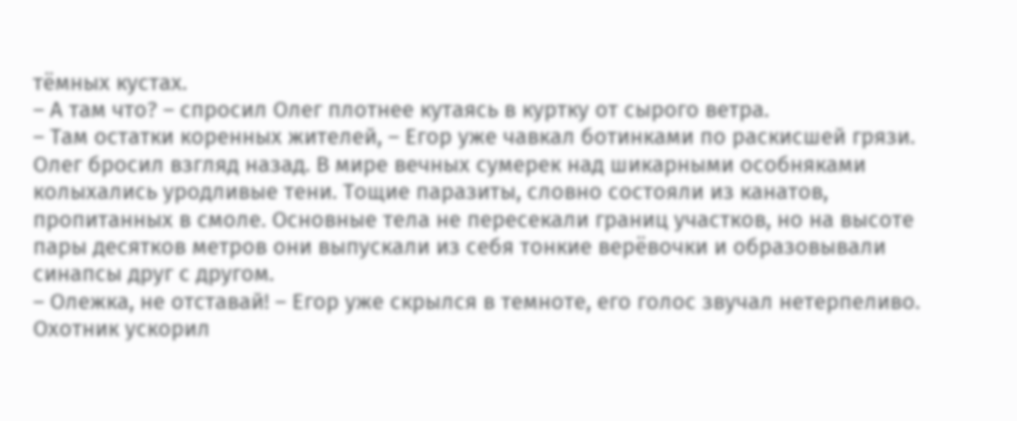тёмных кустах.
– А там что? – спросил Олег плотнее кутаясь в куртку от сырого ветра.
– Там остатки коренных жителей, – Егор уже чавкал ботинками по раскисшей грязи.
Олег бросил взгляд назад. В мире вечных сумерек над шикарными особняками колыхались уродливые тени. Тощие паразиты, словно состояли из канатов, пропитанных в смоле. Основные тела не пересекали границ участков, но на высоте пары десятков метров они выпускали из себя тонкие верёвочки и образовывали синапсы друг с другом.
– Олежка, не отставай! – Егор уже скрылся в темноте, его голос звучал нетерпеливо.
Охотник ускорил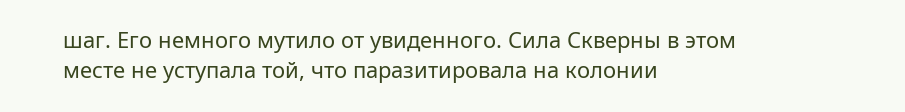шаг. Его немного мутило от увиденного. Сила Скверны в этом месте не уступала той, что паразитировала на колонии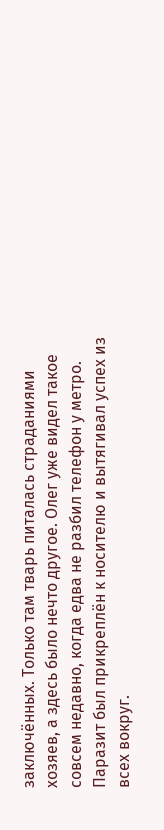заключённых. Только там тварь питалась страданиями хозяев, а здесь было нечто другое. Олег уже видел такое совсем недавно, когда едва не разбил телефон у метро. Паразит был прикреплён к носителю и вытягивал успех из всех вокруг.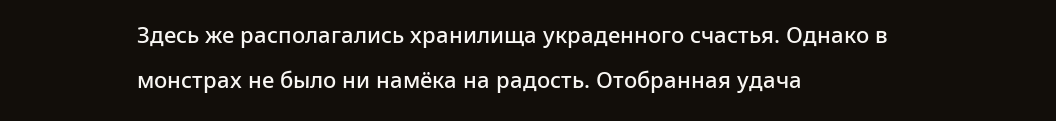Здесь же располагались хранилища украденного счастья. Однако в монстрах не было ни намёка на радость. Отобранная удача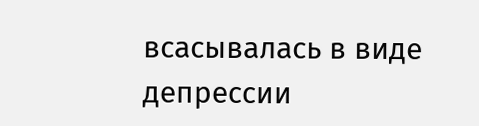всасывалась в виде депрессии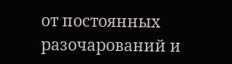от постоянных разочарований и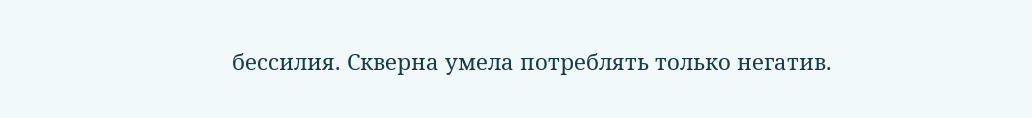бессилия. Скверна умела потреблять только негатив.